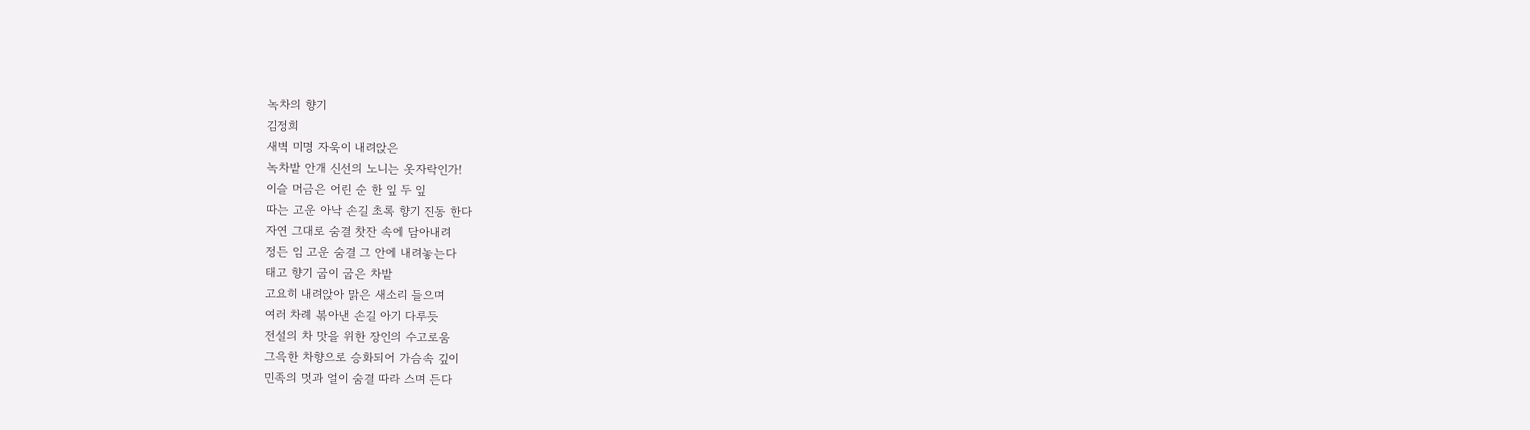녹차의 향기
김정희
새벽 미명 자욱이 내려앉은
녹차밭 안개 신선의 노니는 옷자락인가!
이슬 머금은 어린 순 한 잎 두 잎
따는 고운 아낙 손길 초록 향기 진동 한다
자연 그대로 숨결 찻잔 속에 담아내려
정든 임 고운 숨결 그 안에 내려놓는다
태고 향기 굽이 굽은 차밭
고요히 내려앉아 맑은 새소리 들으며
여러 차례 볶아낸 손길 아기 다루듯
전설의 차 맛을 위한 장인의 수고로움
그윽한 차향으로 승화되어 가슴속 깊이
민족의 멋과 얼이 숨결 따라 스며 든다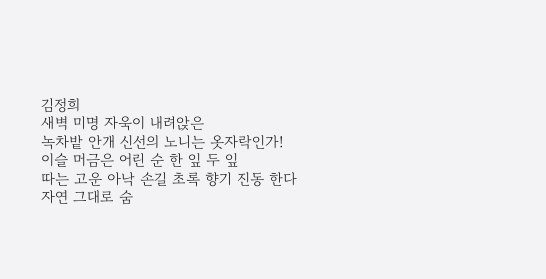김정희
새벽 미명 자욱이 내려앉은
녹차밭 안개 신선의 노니는 옷자락인가!
이슬 머금은 어린 순 한 잎 두 잎
따는 고운 아낙 손길 초록 향기 진동 한다
자연 그대로 숨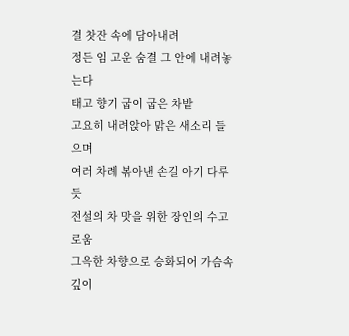결 찻잔 속에 담아내려
정든 임 고운 숨결 그 안에 내려놓는다
태고 향기 굽이 굽은 차밭
고요히 내려앉아 맑은 새소리 들으며
여러 차례 볶아낸 손길 아기 다루듯
전설의 차 맛을 위한 장인의 수고로움
그윽한 차향으로 승화되어 가슴속 깊이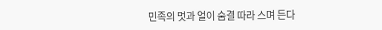민족의 멋과 얼이 숨결 따라 스며 든다